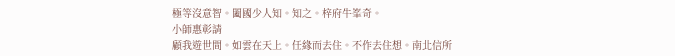極等沒意智。闔國少人知。知之。梓府牛峯奇。
小師惠彰請
顧我遊世間。如雲在天上。任緣而去住。不作去住想。南北信所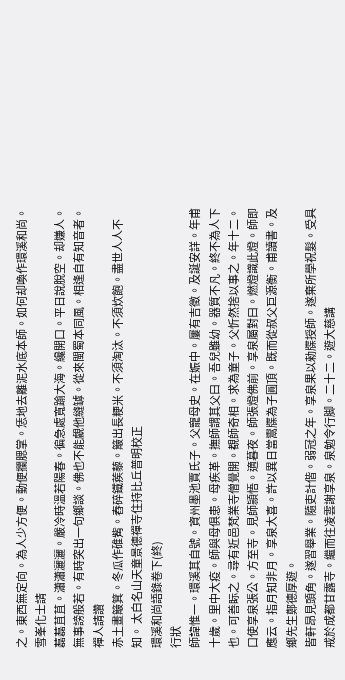之。東西無定向。為人少方便。動便攔腮掌。恁地去離泥水底本師。如何却喚作環溪和尚。
雪峯化士請
藞藞苴苴。瀟瀟灑灑。嚴冷時溫若陽春。徧急處寬踰大海。纔開口。平日說脫空。却嫌人。無事謗般若。有時突出一句鄉談。佛也不能覰他縫罅。從來閩蜀本同風。相逢自有知音者。
禪人請讚
赤土畫簸箕。冬瓜作碓觜。舂碎鐵蒺藜。簸出長粳米。不須淘汰。不須炊飽。盡世人人不知。 太白名山天童景德禪寺住持比丘普明校正
環溪和尚語錄卷下(終)
行狀
師諱惟一。環溪其自號。資州墨池賈氏子。父寵母史。在娠中。屢有吉徵。及誕安詳。年甫十歲。里中大疫。師與母俱患。母疾革。撫師謂其父曰。吾兒雖幼。器質不凡。終不為人下也。可善眎之。尋有近邑梵業寺僧覺開。覩師奇相。求為童子。父忻然捨以事之。年十二。口使享泉張公。方至寺。見師頴悟。適暮夜。師張燈佛前。享泉屬對曰。燃燈識此燈。師即應云。指月知非月。享泉大喜。許以異日當鬻牒為子圓頂。既而從叔父巨源衡。甫讀書。及鄉先生鄭德厚遊。
皆軒昂見頭角。遂習舉業。隨吏計偕。弱冠之年。享泉果以勑牒授師。遂棄所學祝髮。受具戒於成都甘露寺。繼而往凌雲謝享泉。泉勉令行脚。二十二。遊大慈講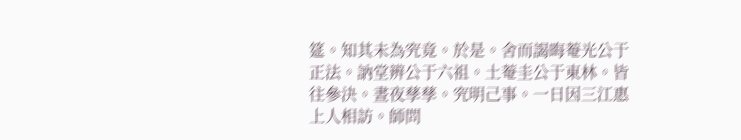筵。知其未為究竟。於是。舍而謁晦菴光公于正法。訥堂辨公于六祖。土菴圭公于東林。皆往參決。晝夜孳孳。究明己事。一日因三江惠上人相訪。師問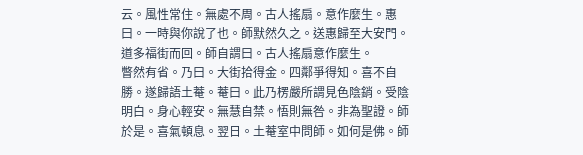云。風性常住。無處不周。古人搖扇。意作麼生。惠曰。一時與你說了也。師默然久之。送惠歸至大安門。道多福街而回。師自謂曰。古人搖扇意作麼生。
瞥然有省。乃曰。大街拾得金。四鄰爭得知。喜不自勝。遂歸語土菴。菴曰。此乃楞嚴所謂見色陰銷。受陰明白。身心輕安。無慧自禁。悟則無咎。非為聖證。師於是。喜氣頓息。翌日。土菴室中問師。如何是佛。師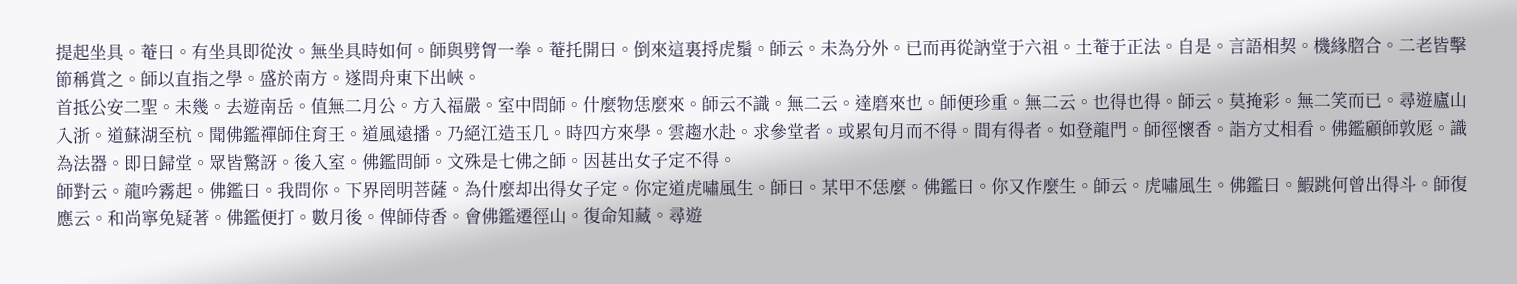提起坐具。菴曰。有坐具即從汝。無坐具時如何。師與劈胷一拳。菴托開曰。倒來這裏捋虎鬚。師云。未為分外。已而再從訥堂于六祖。土菴于正法。自是。言語相契。機緣脗合。二老皆擊節稱賞之。師以直指之學。盛於南方。遂問舟東下出峽。
首抵公安二聖。未幾。去遊南岳。值無二月公。方入福嚴。室中問師。什麼物恁麼來。師云不識。無二云。達磨來也。師便珍重。無二云。也得也得。師云。莫掩彩。無二笑而已。尋遊廬山入浙。道蘇湖至杭。聞佛鑑禪師住育王。道風遠播。乃絕江造玉几。時四方來學。雲趨水赴。求參堂者。或累旬月而不得。間有得者。如登龍門。師徑懷香。詣方丈相看。佛鑑顧師敦厖。識為法器。即日歸堂。眾皆驚訝。後入室。佛鑑問師。文殊是七佛之師。因甚出女子定不得。
師對云。龍吟霧起。佛鑑曰。我問你。下界罔明菩薩。為什麼却出得女子定。你定道虎嘯風生。師曰。某甲不恁麼。佛鑑曰。你又作麼生。師云。虎嘯風生。佛鑑曰。鰕跳何曾出得斗。師復應云。和尚寧免疑著。佛鑑便打。數月後。俾師侍香。會佛鑑遷徑山。復命知藏。尋遊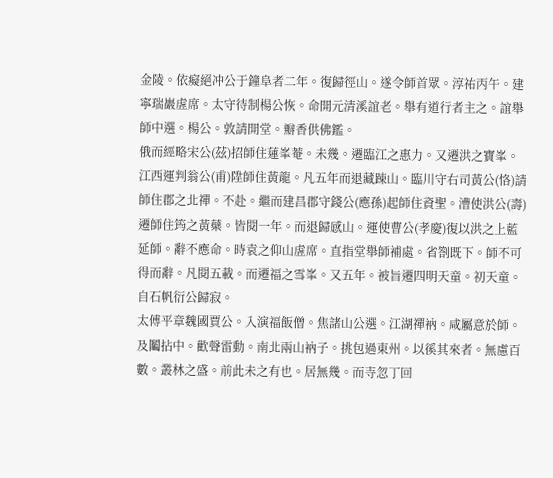金陵。依癡絕冲公于鐘阜者二年。復歸徑山。遂令師首眾。淳祐丙午。建寧瑞巖虗席。太守待制楊公恢。命開元清溪誼老。舉有道行者主之。誼舉師中選。楊公。敦請開堂。瓣香供佛鑑。
俄而經略宋公(茲)招師住蓮峯菴。未幾。遷臨江之惠力。又遷洪之寶峯。江西運判翁公(甫)陞師住黃龍。凡五年而退藏踈山。臨川守右司黃公(恪)請師住郡之北禪。不赴。繼而建昌郡守錢公(應孫)起師住資聖。漕使洪公(壽)遷師住筠之黃蘗。皆閱一年。而退歸感山。運使曹公(孝慶)復以洪之上藍延師。辭不應命。時袁之仰山虗席。直指堂舉師補處。省劄既下。師不可得而辭。凡閱五載。而遷福之雪峯。又五年。被旨遷四明天童。初天童。自石帆衍公歸寂。
太傅平章魏國賈公。入演福飯僧。焦諸山公選。江湖禪衲。咸屬意於師。及鬮拈中。歡聲雷動。南北兩山衲子。挑包過東州。以徯其來者。無慮百數。叢林之盛。前此未之有也。居無幾。而寺忽丁回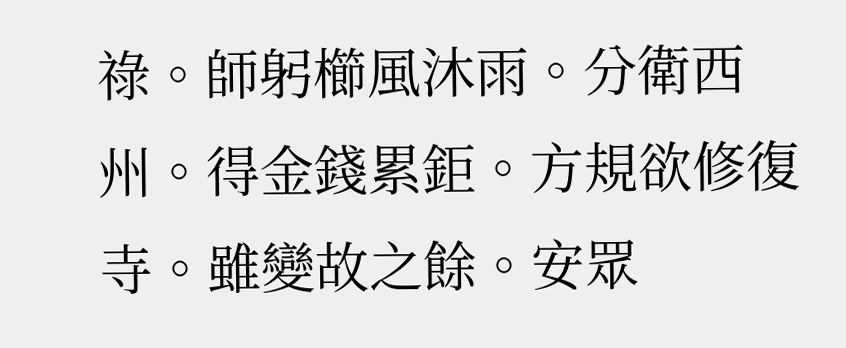祿。師躬櫛風沐雨。分衛西州。得金錢累鉅。方規欲修復寺。雖變故之餘。安眾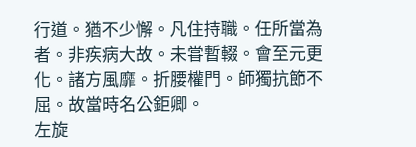行道。猶不少懈。凡住持職。任所當為者。非疾病大故。未甞暫輟。會至元更化。諸方風靡。折腰權門。師獨抗節不屈。故當時名公鉅卿。
左旋